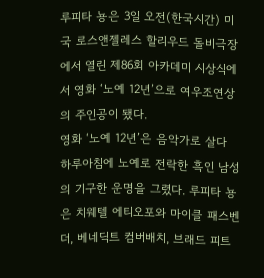루피타 뇽은 3일 오전(한국시간) 미국 로스앤젤레스 할리우드 돌비극장에서 열린 제86회 아카데미 시상식에서 영화 ‘노예 12년’으로 여우조연상의 주인공이 됐다.
영화 ‘노예 12년’은 음악가로 살다 하루아침에 노예로 전락한 흑인 남성의 기구한 운명을 그렸다. 루피타 뇽은 치웨텔 에티오포와 마이클 패스벤더, 베네딕트 컴버배치, 브래드 피트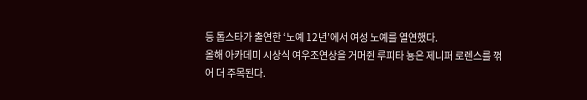등 톱스타가 출연한 ‘노예 12년’에서 여성 노예를 열연했다.
올해 아카데미 시상식 여우조연상을 거머쥔 루피타 뇽은 제니퍼 로렌스를 꺾어 더 주목된다.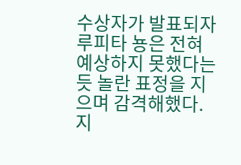수상자가 발표되자 루피타 뇽은 전혀 예상하지 못했다는 듯 놀란 표정을 지으며 감격해했다. 지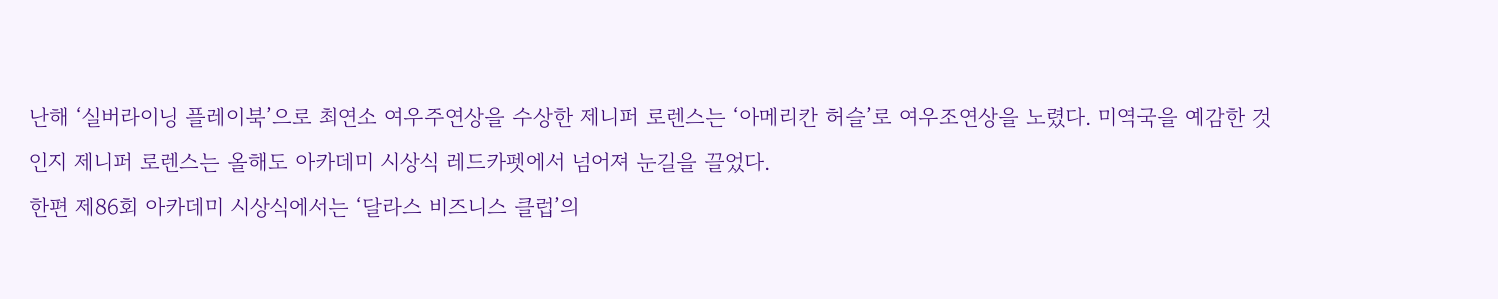난해 ‘실버라이닝 플레이북’으로 최연소 여우주연상을 수상한 제니퍼 로렌스는 ‘아메리칸 허슬’로 여우조연상을 노렸다. 미역국을 예감한 것인지 제니퍼 로렌스는 올해도 아카데미 시상식 레드카펫에서 넘어져 눈길을 끌었다.
한편 제86회 아카데미 시상식에서는 ‘달라스 비즈니스 클럽’의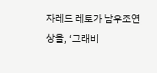자레드 레토가 남우조연상을, ‘그래비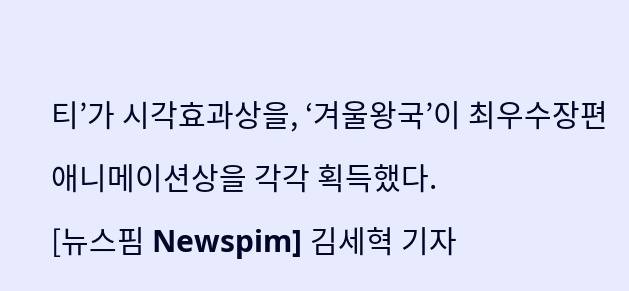티’가 시각효과상을, ‘겨울왕국’이 최우수장편애니메이션상을 각각 획득했다.
[뉴스핌 Newspim] 김세혁 기자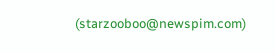(starzooboo@newspim.com)